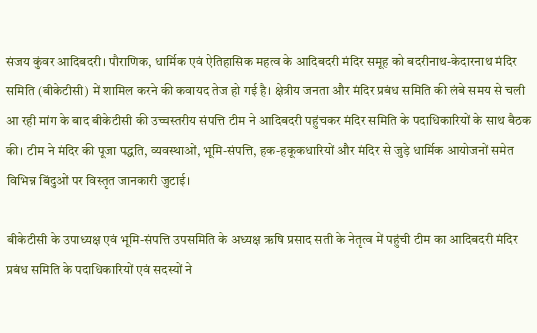संजय कुंवर आदिबदरी। पौराणिक, धार्मिक एवं ऐतिहासिक महत्व के आदिबदरी मंदिर समूह को बदरीनाथ-केदारनाथ मंदिर समिति (बीकेटीसी) में शामिल करने की कवायद तेज हो गई है। क्षेत्रीय जनता और मंदिर प्रबंध समिति की लंबे समय से चली आ रही मांग के बाद बीकेटीसी की उच्चस्तरीय संपत्ति टीम ने आदिबदरी पहुंचकर मंदिर समिति के पदाधिकारियों के साथ बैठक की। टीम ने मंदिर की पूजा पद्धति, व्यवस्थाओं, भूमि-संपत्ति, हक-हकूकधारियों और मंदिर से जुड़े धार्मिक आयोजनों समेत विभिन्न बिंदुओं पर विस्तृत जानकारी जुटाई।

बीकेटीसी के उपाध्यक्ष एवं भूमि-संपत्ति उपसमिति के अध्यक्ष ऋषि प्रसाद सती के नेतृत्व में पहुंची टीम का आदिबदरी मंदिर प्रबंध समिति के पदाधिकारियों एवं सदस्यों ने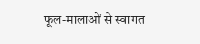फूल-मालाओं से स्वागत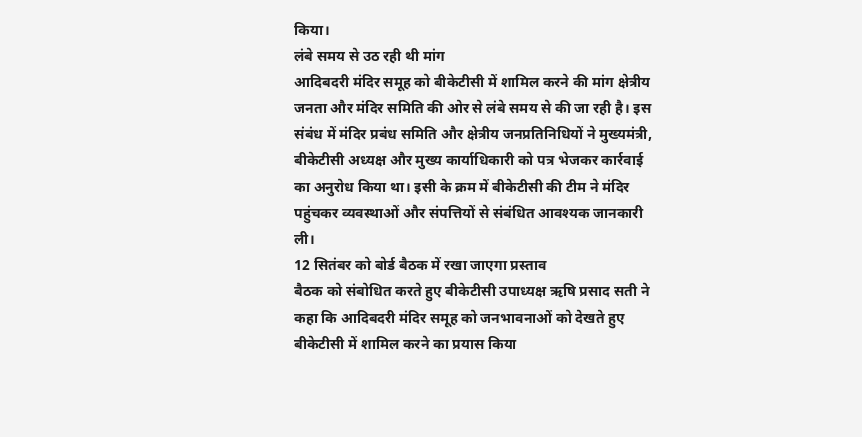किया।
लंबे समय से उठ रही थी मांग
आदिबदरी मंदिर समूह को बीकेटीसी में शामिल करने की मांग क्षेत्रीय जनता और मंदिर समिति की ओर से लंबे समय से की जा रही है। इस संबंध में मंदिर प्रबंध समिति और क्षेत्रीय जनप्रतिनिधियों ने मुख्यमंत्री, बीकेटीसी अध्यक्ष और मुख्य कार्याधिकारी को पत्र भेजकर कार्रवाई का अनुरोध किया था। इसी के क्रम में बीकेटीसी की टीम ने मंदिर पहुंचकर व्यवस्थाओं और संपत्तियों से संबंधित आवश्यक जानकारी ली।
12 सितंबर को बोर्ड बैठक में रखा जाएगा प्रस्ताव
बैठक को संबोधित करते हुए बीकेटीसी उपाध्यक्ष ऋषि प्रसाद सती ने कहा कि आदिबदरी मंदिर समूह को जनभावनाओं को देखते हुए बीकेटीसी में शामिल करने का प्रयास किया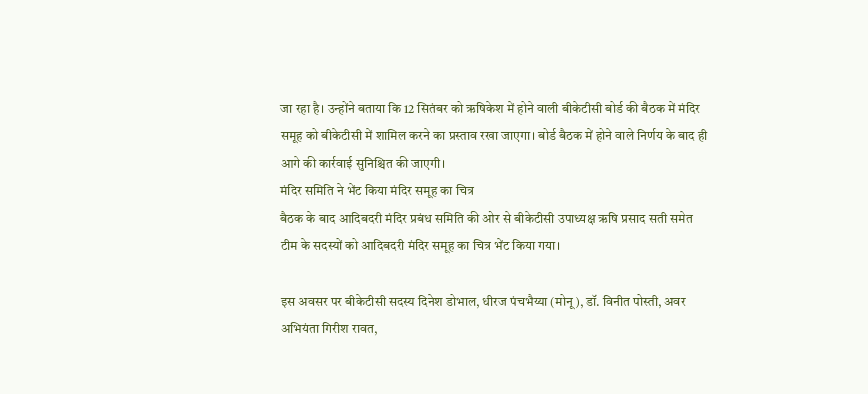जा रहा है। उन्होंने बताया कि 12 सितंबर को ऋषिकेश में होने वाली बीकेटीसी बोर्ड की बैठक में मंदिर समूह को बीकेटीसी में शामिल करने का प्रस्ताव रखा जाएगा। बोर्ड बैठक में होने वाले निर्णय के बाद ही आगे की कार्रवाई सुनिश्चित की जाएगी।
मंदिर समिति ने भेंट किया मंदिर समूह का चित्र
बैठक के बाद आदिबदरी मंदिर प्रबंध समिति की ओर से बीकेटीसी उपाध्यक्ष ऋषि प्रसाद सती समेत टीम के सदस्यों को आदिबदरी मंदिर समूह का चित्र भेंट किया गया।

इस अवसर पर बीकेटीसी सदस्य दिनेश डोभाल, धीरज पंचभैय्या (मोनू), डॉ. विनीत पोस्ती, अवर अभियंता गिरीश रावत,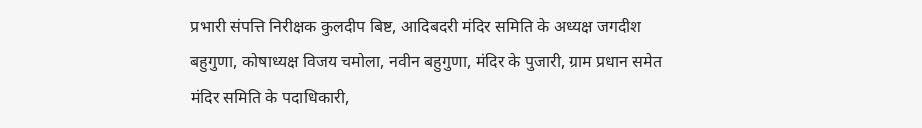प्रभारी संपत्ति निरीक्षक कुलदीप बिष्ट, आदिबदरी मंदिर समिति के अध्यक्ष जगदीश बहुगुणा, कोषाध्यक्ष विजय चमोला, नवीन बहुगुणा, मंदिर के पुजारी, ग्राम प्रधान समेत मंदिर समिति के पदाधिकारी,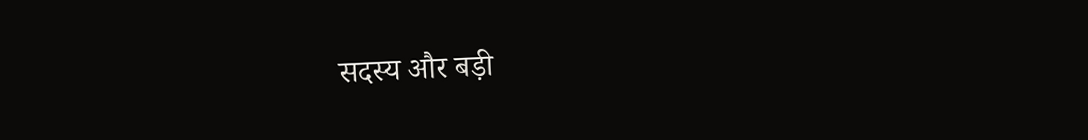सदस्य और बड़ी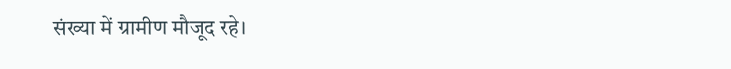संख्या में ग्रामीण मौजूद रहे।